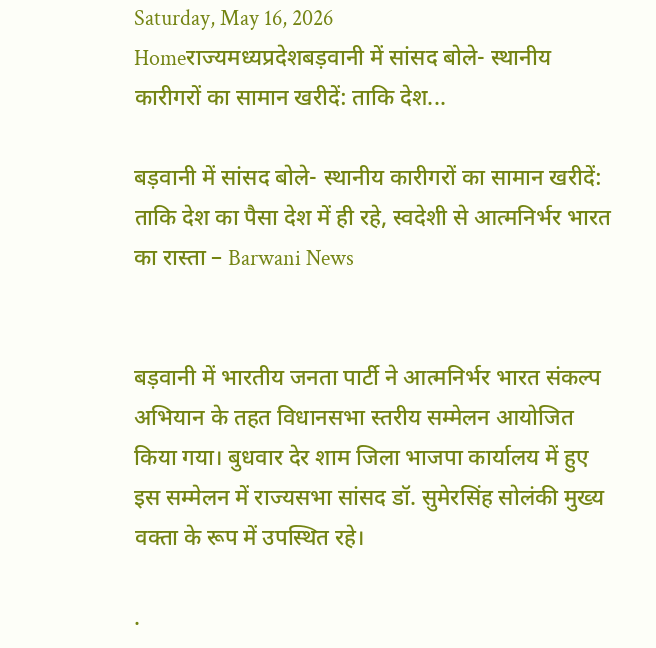Saturday, May 16, 2026
Homeराज्यमध्यप्रदेशबड़वानी में सांसद बोले- स्थानीय कारीगरों का सामान खरीदें: ताकि देश...

बड़वानी में सांसद बोले- स्थानीय कारीगरों का सामान खरीदें: ताकि देश का पैसा देश में ही रहे, स्वदेशी से आत्मनिर्भर भारत का रास्ता – Barwani News


बड़वानी में भारतीय जनता पार्टी ने आत्मनिर्भर भारत संकल्प अभियान के तहत विधानसभा स्तरीय सम्मेलन आयोजित किया गया। बुधवार देर शाम जिला भाजपा कार्यालय में हुए इस सम्मेलन में राज्यसभा सांसद डॉ. सुमेरसिंह सोलंकी मुख्य वक्ता के रूप में उपस्थित रहे।

.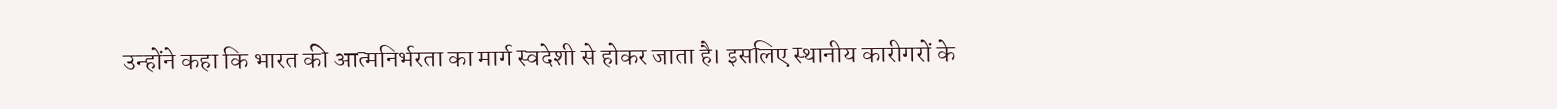उन्होंने कहा कि भारत की आत्मनिर्भरता का मार्ग स्वदेशी से होकर जाता है। इसलिए स्थानीय कारीगरों के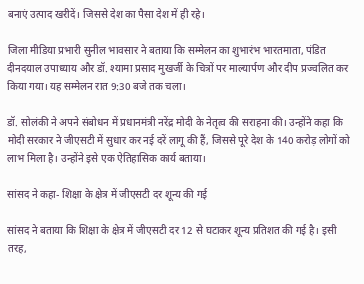बनाएं उत्पाद खरीदें। जिससे देश का पैसा देश में ही रहे।

जिला मीडिया प्रभारी सुनील भावसार ने बताया कि सम्मेलन का शुभारंभ भारतमाता, पंडित दीनदयाल उपाध्याय और डॉ. श्यामा प्रसाद मुखर्जी के चित्रों पर माल्यार्पण और दीप प्रज्वलित कर किया गया। यह सम्मेलन रात 9:30 बजे तक चला।

डॉ. सोलंकी ने अपने संबोधन में प्रधानमंत्री नरेंद्र मोदी के नेतृत्व की सराहना की। उन्होंने कहा कि मोदी सरकार ने जीएसटी में सुधार कर नई दरें लागू की हैं, जिससे पूरे देश के 140 करोड़ लोगों को लाभ मिला है। उन्होंने इसे एक ऐतिहासिक कार्य बताया।

सांसद ने कहा- शिक्षा के क्षेत्र में जीएसटी दर शून्य की गई

सांसद ने बताया कि शिक्षा के क्षेत्र में जीएसटी दर 12 से घटाकर शून्य प्रतिशत की गई है। इसी तरह,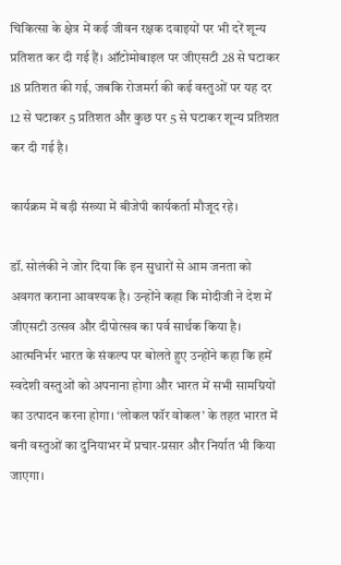चिकित्सा के क्षेत्र में कई जीवन रक्षक दवाइयों पर भी दरें शून्य प्रतिशत कर दी गई हैं। ऑटोमोबाइल पर जीएसटी 28 से घटाकर 18 प्रतिशत की गई, जबकि रोजमर्रा की कई वस्तुओं पर यह दर 12 से घटाकर 5 प्रतिशत और कुछ पर 5 से घटाकर शून्य प्रतिशत कर दी गई है।

कार्यक्रम में बड़ी संख्या में बीजेपी कार्यकर्ता मौजूद रहे।

डॉ. सोलंकी ने जोर दिया कि इन सुधारों से आम जनता को अवगत कराना आवश्यक है। उन्होंने कहा कि मोदीजी ने देश में जीएसटी उत्सव और दीपोत्सव का पर्व सार्थक किया है। आत्मनिर्भर भारत के संकल्प पर बोलते हुए उन्होंने कहा कि हमें स्वदेशी वस्तुओं को अपनाना होगा और भारत में सभी सामग्रियों का उत्पादन करना होगा। ‘लोकल फॉर वोकल’ के तहत भारत में बनी वस्तुओं का दुनियाभर में प्रचार-प्रसार और निर्यात भी किया जाएगा।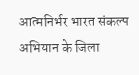आत्मनिर्भर भारत संकल्प अभियान के जिला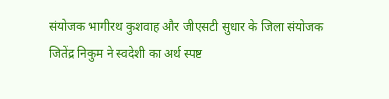संयोजक भागीरथ कुशवाह और जीएसटी सुधार के जिला संयोजक जितेंद्र निकुम ने स्वदेशी का अर्थ स्पष्ट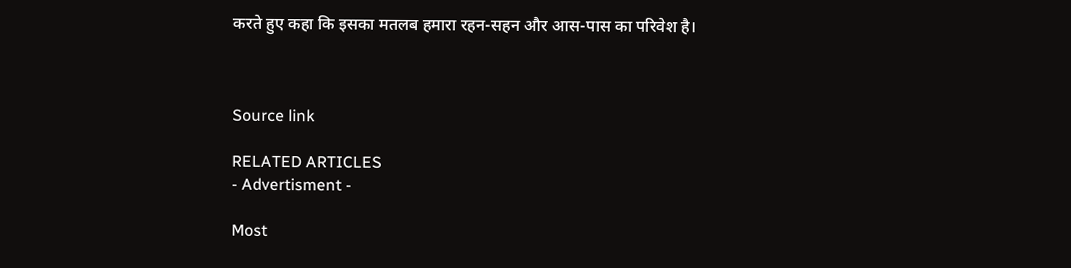करते हुए कहा कि इसका मतलब हमारा रहन-सहन और आस-पास का परिवेश है।



Source link

RELATED ARTICLES
- Advertisment -

Most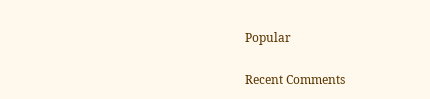Popular

Recent Comments